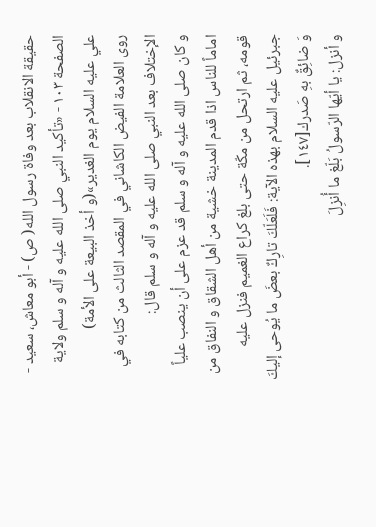حقيقة الانقلاب بعد وفاة رسول الله( ص) - أبو معاش، سعيد - الصفحة ١٠٣ - «تأكيد النبي صلى الله عليه و آله و سلم ولاية علي عليه السلام يوم الغدير»(و أخذ البيعة على الأمة)
روى العلامة الفيض الكاشاني في المقصد الثالث من كتابه في الإختلاف بعد النبي صلى الله عليه و آله و سلم قال:
و كان صلى الله عليه و آله و سلم قد عزم على أن ينصب علياً اماماً للناس اذا قدم المدينة خشية من أهل الشقاق و النفاق من قومه، ثم ارتحل من مكّة حتى بلغ كراع الغميم فنزل عليه جبرئيل عليه السلام بهذه الآية: فَلَعَلّكَ تارِكٌ بعضَ ما يُوحى إليكَ وَ ضائِقٌ بهِ صَدرك[١٤٧].
و أنزل: يا أيّها الرّسولُ بَلّغ ما أُنزِلَ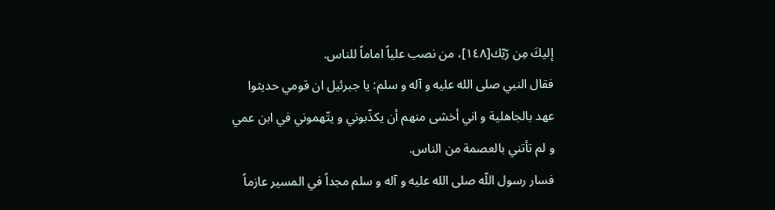إليكَ مِن رّبّك[١٤٨]، من نصب علياً اماماً للناس.
فقال النبي صلى الله عليه و آله و سلم: يا جبرئيل ان قومي حديثوا عهد بالجاهلية و اني أخشى منهم أن يكذّبوني و يتّهموني في ابن عمي و لم تأتني بالعصمة من الناس.
فسار رسول اللّه صلى الله عليه و آله و سلم مجداً في المسير عازماً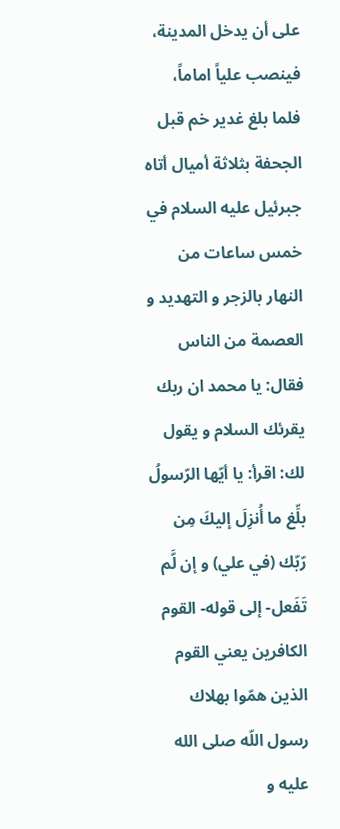على أن يدخل المدينة، فينصب علياً اماماً، فلما بلغ غدير خم قبل الجحفة بثلاثة أميال أتاه جبرئيل عليه السلام في خمس ساعات من النهار بالزجر و التهديد و العصمة من الناس فقال: يا محمد ان ربك يقرئك السلام و يقول لك: اقرأ: يا أيّها الرّسولُ بلِّغ ما أُنزِلَ إليكَ مِن رّبّك (في علي) و إن لَّم تَفَعل- إلى قوله- القوم الكافرين يعني القوم الذين همّوا بهلاك رسول اللّه صلى الله عليه و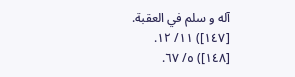آله و سلم في العقبة.
[١٤٧]) ١١/ ١٢.
[١٤٨]) ٥/ ٦٧.